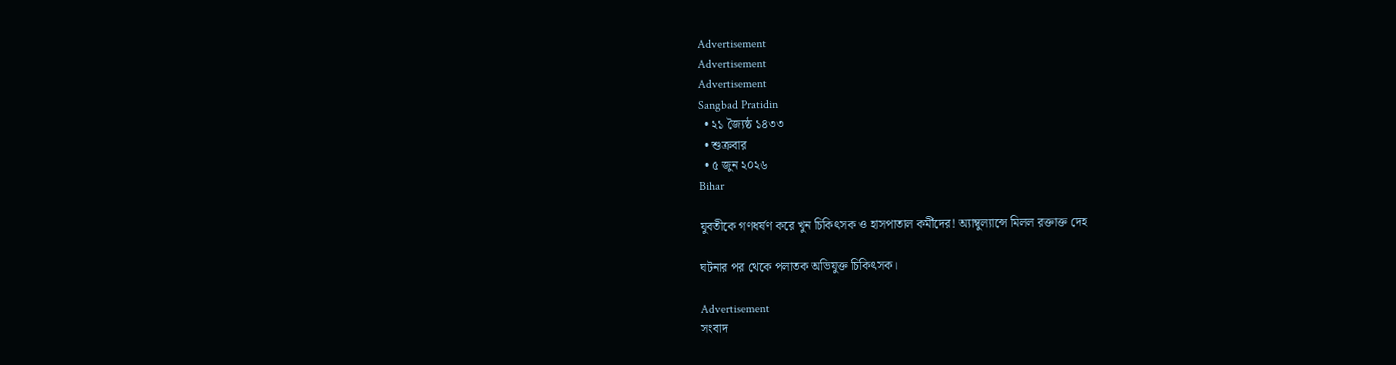Advertisement
Advertisement
Advertisement
Sangbad Pratidin
  • ২১ জ্যৈষ্ঠ ১৪৩৩
  • শুক্রবার
  • ৫ জুন ২০২৬
Bihar

যুবতীকে গণধর্ষণ করে খুন চিকিৎসক ও হাসপাতাল কর্মীদের! অ্যাম্বুল্যান্সে মিলল রক্তাক্ত দেহ

ঘটনার পর থেকে পলাতক অভিযুক্ত চিকিৎসক।

Advertisement
সংবাদ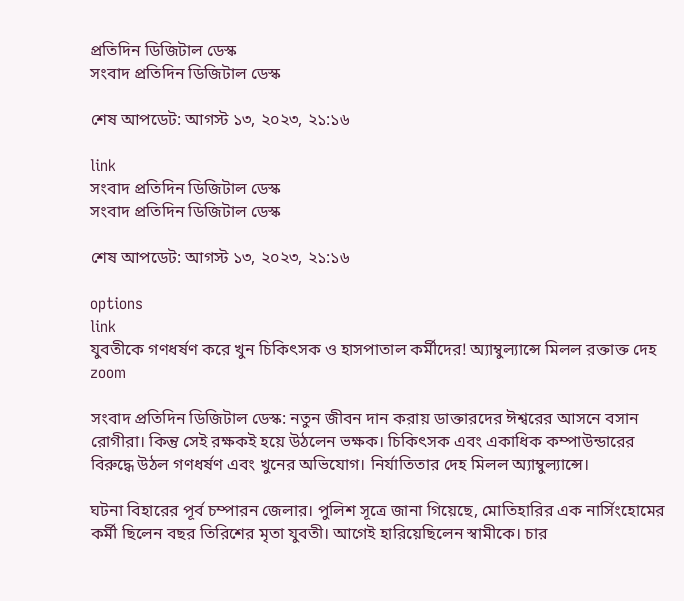প্রতিদিন ডিজিটাল ডেস্ক
সংবাদ প্রতিদিন ডিজিটাল ডেস্ক

শেষ আপডেট: আগস্ট ১৩, ২০২৩, ২১:১৬

link
সংবাদ প্রতিদিন ডিজিটাল ডেস্ক
সংবাদ প্রতিদিন ডিজিটাল ডেস্ক

শেষ আপডেট: আগস্ট ১৩, ২০২৩, ২১:১৬

options
link
যুবতীকে গণধর্ষণ করে খুন চিকিৎসক ও হাসপাতাল কর্মীদের! অ্যাম্বুল্যান্সে মিলল রক্তাক্ত দেহ zoom

সংবাদ প্রতিদিন ডিজিটাল ডেস্ক: নতুন জীবন দান করায় ডাক্তারদের ঈশ্বরের আসনে বসান রোগীরা। কিন্তু সেই রক্ষকই হয়ে উঠলেন ভক্ষক। চিকিৎসক এবং একাধিক কম্পাউন্ডারের বিরুদ্ধে উঠল গণধর্ষণ এবং খুনের অভিযোগ। নির্যাতিতার দেহ মিলল অ্যাম্বুল্যান্সে।

ঘটনা বিহারের পূর্ব চম্পারন জেলার। পুলিশ সূত্রে জানা গিয়েছে, মোতিহারির এক নার্সিংহোমের কর্মী ছিলেন বছর তিরিশের মৃতা যুবতী। আগেই হারিয়েছিলেন স্বামীকে। চার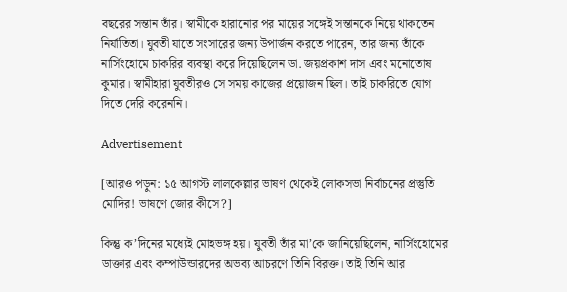বছরের সন্তান তাঁর। স্বামীকে হারানোর পর মায়ের সঙ্গেই সন্তানকে নিয়ে থাকতেন নির্যাতিতা। যুবতী যাতে সংসারের জন্য উপার্জন করতে পারেন, তার জন্য তাঁকে নার্সিংহোমে চাকরির ব্যবস্থা করে দিয়েছিলেন ডা. জয়প্রকাশ দাস এবং মনোতোষ কুমার। স্বামীহারা যুবতীরও সে সময় কাজের প্রয়োজন ছিল। তাই চাকরিতে যোগ দিতে দেরি করেননি।

Advertisement

[আরও পড়ুন: ১৫ আগস্ট লালকেল্লার ভাষণ থেকেই লোকসভা নির্বাচনের প্রস্তুতি মোদির! ভাষণে জোর কীসে?]

কিন্তু ক’দিনের মধ্যেই মোহভঙ্গ হয়। যুবতী তাঁর মা’কে জানিয়েছিলেন, নার্সিংহোমের ডাক্তার এবং কম্পাউন্ডারদের অভব্য আচরণে তিনি বিরক্ত। তাই তিনি আর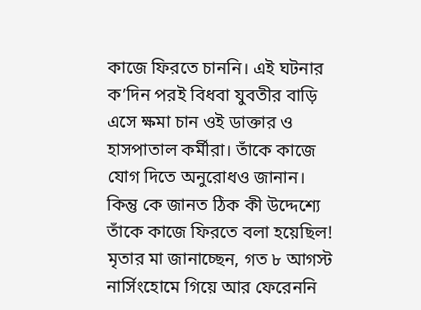কাজে ফিরতে চাননি। এই ঘটনার ক’দিন পরই বিধবা যুবতীর বাড়ি এসে ক্ষমা চান ওই ডাক্তার ও হাসপাতাল কর্মীরা। তাঁকে কাজে যোগ দিতে অনুরোধও জানান। কিন্তু কে জানত ঠিক কী উদ্দেশ্যে তাঁকে কাজে ফিরতে বলা হয়েছিল! মৃতার মা জানাচ্ছেন, গত ৮ আগস্ট নার্সিংহোমে গিয়ে আর ফেরেননি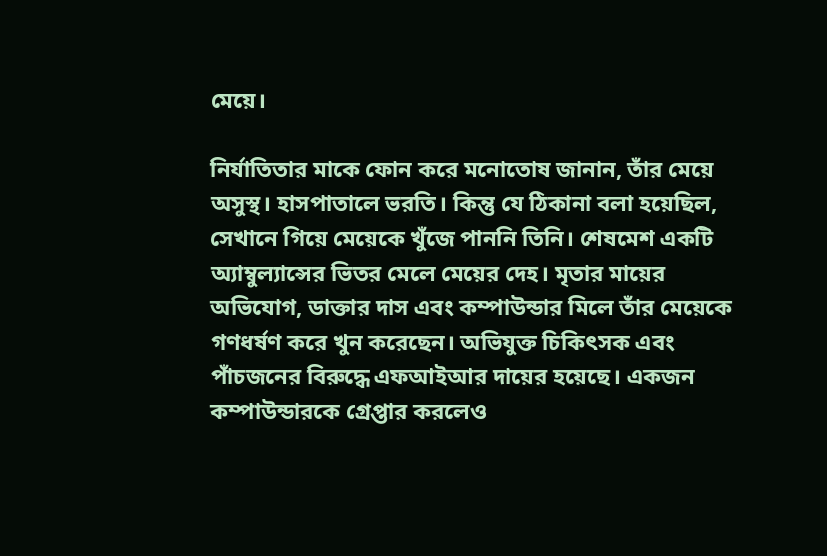মেয়ে।

নির্যাতিতার মাকে ফোন করে মনোতোষ জানান, তাঁর মেয়ে অসুস্থ। হাসপাতালে ভরতি। কিন্তু যে ঠিকানা বলা হয়েছিল, সেখানে গিয়ে মেয়েকে খুঁজে পাননি তিনি। শেষমেশ একটি অ্যাম্বুল্যান্সের ভিতর মেলে মেয়ের দেহ। মৃতার মায়ের অভিযোগ, ডাক্তার দাস এবং কম্পাউন্ডার মিলে তাঁর মেয়েকে গণধর্ষণ করে খুন করেছেন। অভিযুক্ত চিকিৎসক এবং পাঁচজনের বিরুদ্ধে এফআইআর দায়ের হয়েছে। একজন কম্পাউন্ডারকে গ্রেপ্তার করলেও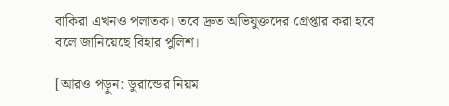বাকিরা এখনও পলাতক। তবে দ্রুত অভিযুক্তদের গ্রেপ্তার করা হবে বলে জানিয়েছে বিহার পুলিশ।

[আরও পড়ুন: ডুরান্ডের নিয়ম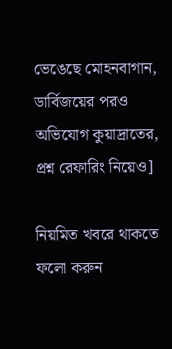ভেঙেছে মোহনবাগান, ডার্বিজয়ের পরও অভিযোগ কুয়াদ্রাতের, প্রশ্ন রেফারিং নিয়েও]

নিয়মিত খবরে থাকতে ফলো করুন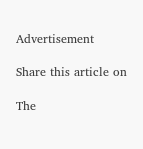Advertisement

Share this article on

The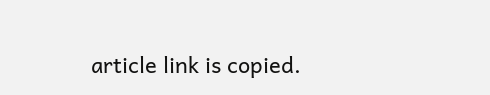article link is copied.